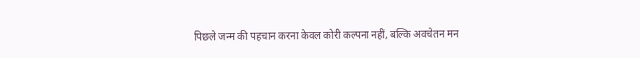पिछले जन्म की पहचान करना केवल कोरी कल्पना नहीं, बल्कि अवचेतन मन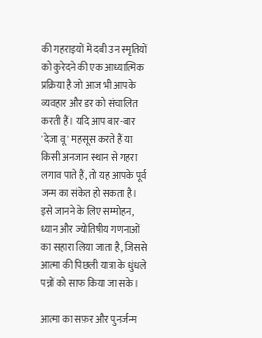की गहराइयों में दबी उन स्मृतियों को कुरेदने की एक आध्यात्मिक प्रक्रिया है जो आज भी आपके व्यवहार और डर को संचालित करती हैं। यदि आप बार-बार 'देजा वू' महसूस करते हैं या किसी अनजान स्थान से गहरा लगाव पाते हैं, तो यह आपके पूर्व जन्म का संकेत हो सकता है। इसे जानने के लिए सम्मोहन, ध्यान और ज्योतिषीय गणनाओं का सहारा लिया जाता है, जिससे आत्मा की पिछली यात्रा के धुंधले पन्नों को साफ किया जा सके।

आत्मा का सफ़र और पुनर्जन्म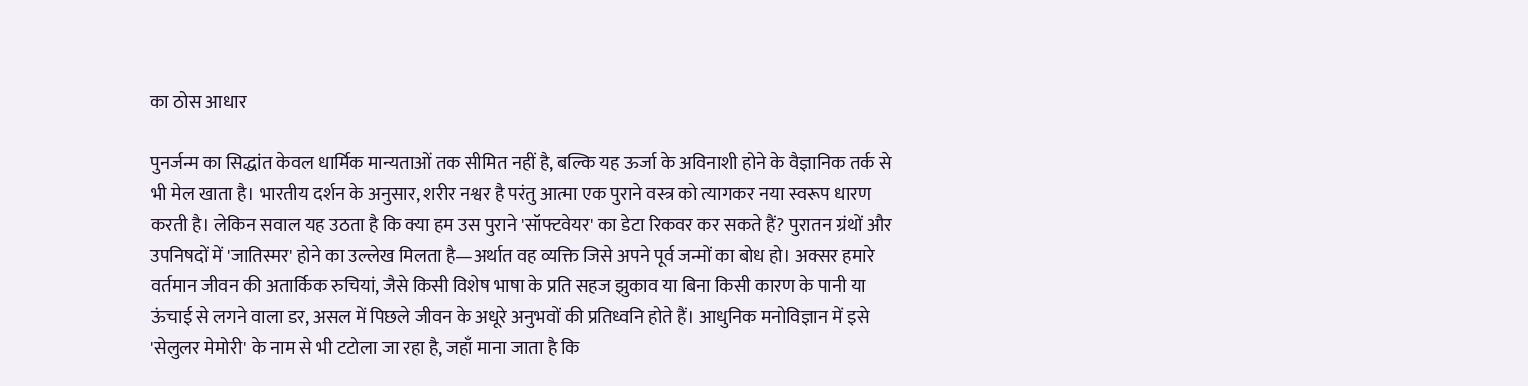का ठोस आधार

पुनर्जन्म का सिद्धांत केवल धार्मिक मान्यताओं तक सीमित नहीं है, बल्कि यह ऊर्जा के अविनाशी होने के वैज्ञानिक तर्क से भी मेल खाता है। भारतीय दर्शन के अनुसार, शरीर नश्वर है परंतु आत्मा एक पुराने वस्त्र को त्यागकर नया स्वरूप धारण करती है। लेकिन सवाल यह उठता है कि क्या हम उस पुराने 'सॉफ्टवेयर' का डेटा रिकवर कर सकते हैं? पुरातन ग्रंथों और उपनिषदों में 'जातिस्मर' होने का उल्लेख मिलता है—अर्थात वह व्यक्ति जिसे अपने पूर्व जन्मों का बोध हो। अक्सर हमारे वर्तमान जीवन की अतार्किक रुचियां, जैसे किसी विशेष भाषा के प्रति सहज झुकाव या बिना किसी कारण के पानी या ऊंचाई से लगने वाला डर, असल में पिछले जीवन के अधूरे अनुभवों की प्रतिध्वनि होते हैं। आधुनिक मनोविज्ञान में इसे 'सेलुलर मेमोरी' के नाम से भी टटोला जा रहा है, जहाँ माना जाता है कि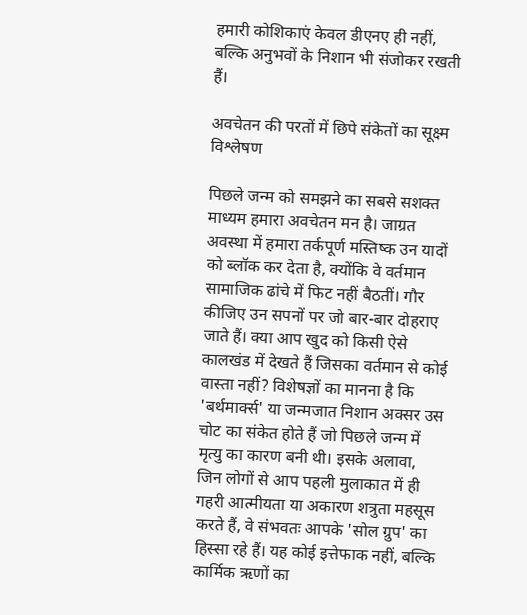हमारी कोशिकाएं केवल डीएनए ही नहीं, बल्कि अनुभवों के निशान भी संजोकर रखती हैं।

अवचेतन की परतों में छिपे संकेतों का सूक्ष्म विश्लेषण

पिछले जन्म को समझने का सबसे सशक्त माध्यम हमारा अवचेतन मन है। जाग्रत अवस्था में हमारा तर्कपूर्ण मस्तिष्क उन यादों को ब्लॉक कर देता है, क्योंकि वे वर्तमान सामाजिक ढांचे में फिट नहीं बैठतीं। गौर कीजिए उन सपनों पर जो बार-बार दोहराए जाते हैं। क्या आप खुद को किसी ऐसे कालखंड में देखते हैं जिसका वर्तमान से कोई वास्ता नहीं? विशेषज्ञों का मानना है कि 'बर्थमार्क्स' या जन्मजात निशान अक्सर उस चोट का संकेत होते हैं जो पिछले जन्म में मृत्यु का कारण बनी थी। इसके अलावा, जिन लोगों से आप पहली मुलाकात में ही गहरी आत्मीयता या अकारण शत्रुता महसूस करते हैं, वे संभवतः आपके 'सोल ग्रुप' का हिस्सा रहे हैं। यह कोई इत्तेफाक नहीं, बल्कि कार्मिक ऋणों का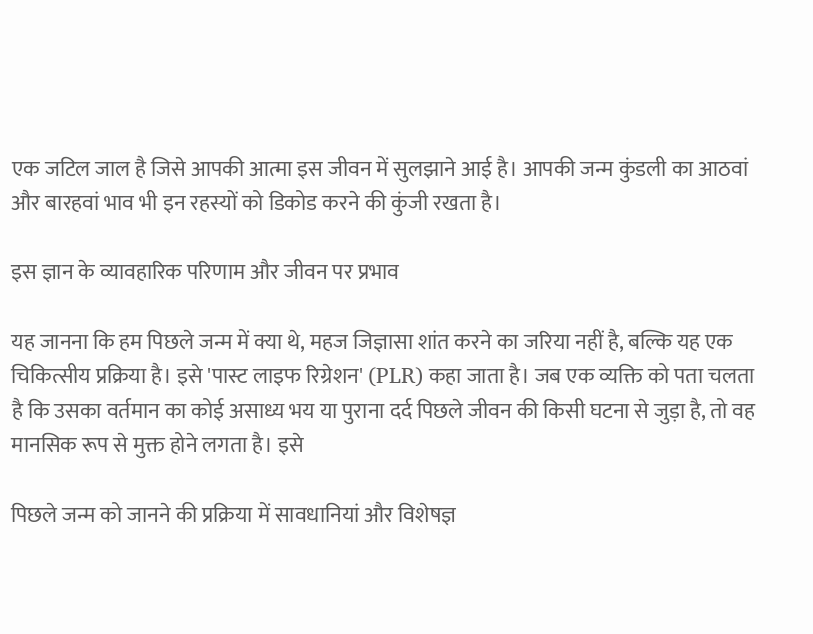एक जटिल जाल है जिसे आपकी आत्मा इस जीवन में सुलझाने आई है। आपकी जन्म कुंडली का आठवां और बारहवां भाव भी इन रहस्यों को डिकोड करने की कुंजी रखता है।

इस ज्ञान के व्यावहारिक परिणाम और जीवन पर प्रभाव

यह जानना कि हम पिछले जन्म में क्या थे, महज जिज्ञासा शांत करने का जरिया नहीं है, बल्कि यह एक चिकित्सीय प्रक्रिया है। इसे 'पास्ट लाइफ रिग्रेशन' (PLR) कहा जाता है। जब एक व्यक्ति को पता चलता है कि उसका वर्तमान का कोई असाध्य भय या पुराना दर्द पिछले जीवन की किसी घटना से जुड़ा है, तो वह मानसिक रूप से मुक्त होने लगता है। इसे

पिछले जन्म को जानने की प्रक्रिया में सावधानियां और विशेषज्ञ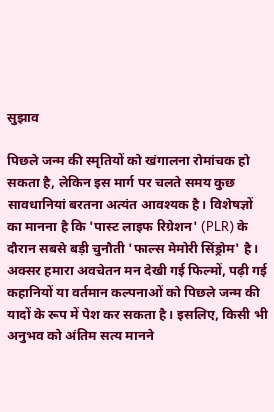सुझाव

पिछले जन्म की स्मृतियों को खंगालना रोमांचक हो सकता है, लेकिन इस मार्ग पर चलते समय कुछ सावधानियां बरतना अत्यंत आवश्यक है। विशेषज्ञों का मानना है कि 'पास्ट लाइफ रिग्रेशन' (PLR) के दौरान सबसे बड़ी चुनौती 'फाल्स मेमोरी सिंड्रोम' है। अक्सर हमारा अवचेतन मन देखी गई फिल्मों, पढ़ी गई कहानियों या वर्तमान कल्पनाओं को पिछले जन्म की यादों के रूप में पेश कर सकता है। इसलिए, किसी भी अनुभव को अंतिम सत्य मानने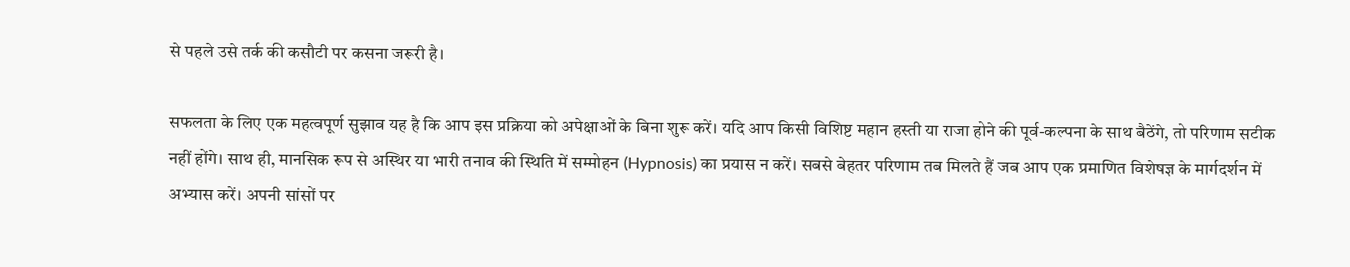से पहले उसे तर्क की कसौटी पर कसना जरूरी है।

सफलता के लिए एक महत्वपूर्ण सुझाव यह है कि आप इस प्रक्रिया को अपेक्षाओं के बिना शुरू करें। यदि आप किसी विशिष्ट महान हस्ती या राजा होने की पूर्व-कल्पना के साथ बैठेंगे, तो परिणाम सटीक नहीं होंगे। साथ ही, मानसिक रूप से अस्थिर या भारी तनाव की स्थिति में सम्मोहन (Hypnosis) का प्रयास न करें। सबसे बेहतर परिणाम तब मिलते हैं जब आप एक प्रमाणित विशेषज्ञ के मार्गदर्शन में अभ्यास करें। अपनी सांसों पर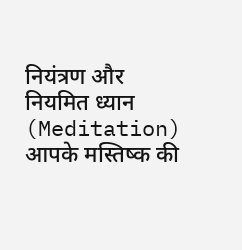नियंत्रण और नियमित ध्यान (Meditation) आपके मस्तिष्क की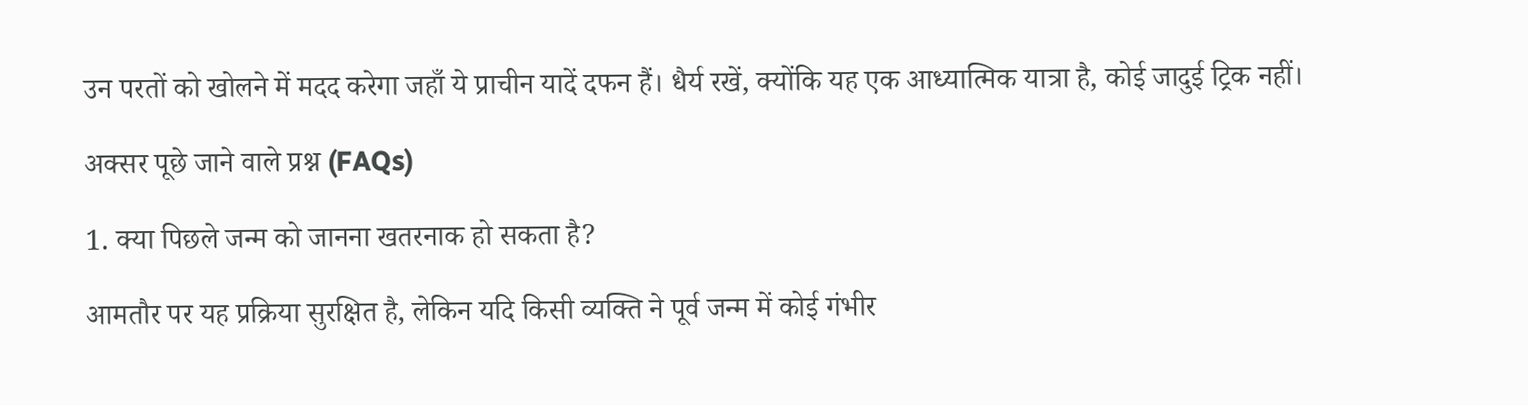उन परतों को खोलने में मदद करेगा जहाँ ये प्राचीन यादें दफन हैं। धैर्य रखें, क्योंकि यह एक आध्यात्मिक यात्रा है, कोई जादुई ट्रिक नहीं।

अक्सर पूछे जाने वाले प्रश्न (FAQs)

1. क्या पिछले जन्म को जानना खतरनाक हो सकता है?

आमतौर पर यह प्रक्रिया सुरक्षित है, लेकिन यदि किसी व्यक्ति ने पूर्व जन्म में कोई गंभीर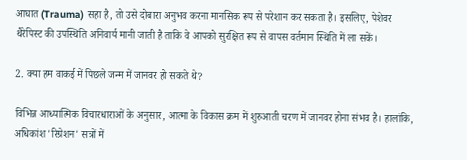आघात (Trauma) सहा है, तो उसे दोबारा अनुभव करना मानसिक रूप से परेशान कर सकता है। इसलिए, पेशेवर थैरेपिस्ट की उपस्थिति अनिवार्य मानी जाती है ताकि वे आपको सुरक्षित रूप से वापस वर्तमान स्थिति में ला सकें।

2. क्या हम वाकई में पिछले जन्म में जानवर हो सकते थे?

विभिन्न आध्यात्मिक विचारधाराओं के अनुसार, आत्मा के विकास क्रम में शुरुआती चरण में जानवर होना संभव है। हालांकि, अधिकांश 'रिग्रेशन' सत्रों में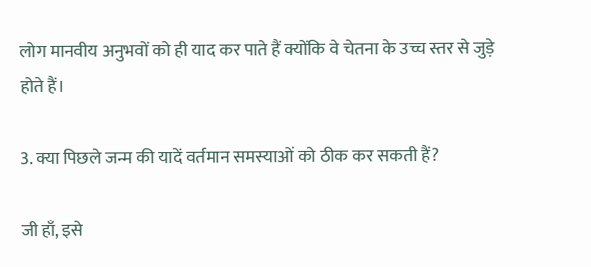लोग मानवीय अनुभवों को ही याद कर पाते हैं क्योंकि वे चेतना के उच्च स्तर से जुड़े होते हैं।

3. क्या पिछले जन्म की यादें वर्तमान समस्याओं को ठीक कर सकती हैं?

जी हाँ, इसे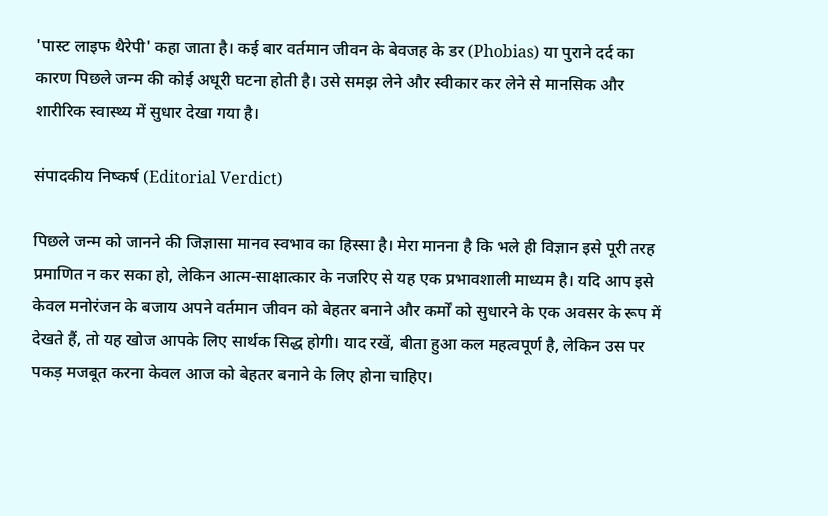'पास्ट लाइफ थैरेपी' कहा जाता है। कई बार वर्तमान जीवन के बेवजह के डर (Phobias) या पुराने दर्द का कारण पिछले जन्म की कोई अधूरी घटना होती है। उसे समझ लेने और स्वीकार कर लेने से मानसिक और शारीरिक स्वास्थ्य में सुधार देखा गया है।

संपादकीय निष्कर्ष (Editorial Verdict)

पिछले जन्म को जानने की जिज्ञासा मानव स्वभाव का हिस्सा है। मेरा मानना है कि भले ही विज्ञान इसे पूरी तरह प्रमाणित न कर सका हो, लेकिन आत्म-साक्षात्कार के नजरिए से यह एक प्रभावशाली माध्यम है। यदि आप इसे केवल मनोरंजन के बजाय अपने वर्तमान जीवन को बेहतर बनाने और कर्मों को सुधारने के एक अवसर के रूप में देखते हैं, तो यह खोज आपके लिए सार्थक सिद्ध होगी। याद रखें, बीता हुआ कल महत्वपूर्ण है, लेकिन उस पर पकड़ मजबूत करना केवल आज को बेहतर बनाने के लिए होना चाहिए।